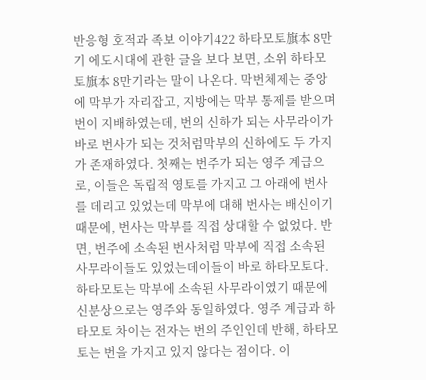반응형 호적과 족보 이야기422 하타모토旗本 8만기 에도시대에 관한 글을 보다 보면, 소위 하타모토旗本 8만기라는 말이 나온다. 막번체제는 중앙에 막부가 자리잡고, 지방에는 막부 통제를 받으며 번이 지배하였는데, 번의 신하가 되는 사무라이가 바로 번사가 되는 것처럼막부의 신하에도 두 가지가 존재하였다. 첫째는 번주가 되는 영주 계급으로, 이들은 독립적 영토를 가지고 그 아래에 번사를 데리고 있었는데 막부에 대해 번사는 배신이기 때문에, 번사는 막부를 직접 상대할 수 없었다. 반면, 번주에 소속된 번사처럼 막부에 직접 소속된 사무라이들도 있었는데이들이 바로 하타모토다. 하타모토는 막부에 소속된 사무라이였기 때문에 신분상으로는 영주와 동일하였다. 영주 계급과 하타모토 차이는 전자는 번의 주인인데 반해, 하타모토는 번을 가지고 있지 않다는 점이다. 이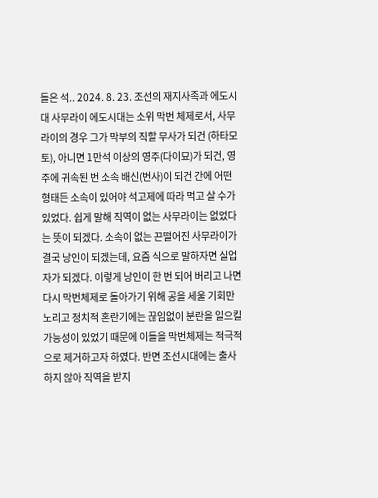들은 석.. 2024. 8. 23. 조선의 재지사족과 에도시대 사무라이 에도시대는 소위 막번 체제로서, 사무라이의 경우 그가 막부의 직할 무사가 되건 (하타모토), 아니면 1만석 이상의 영주(다이묘)가 되건, 영주에 귀속된 번 소속 배신(번사)이 되건 간에 어떤 형태든 소속이 있어야 석고제에 따라 먹고 살 수가 있었다. 쉽게 말해 직역이 없는 사무라이는 없었다는 뜻이 되겠다. 소속이 없는 끈떨어진 사무라이가 결국 낭인이 되겠는데, 요즘 식으로 말하자면 실업자가 되겠다. 이렇게 낭인이 한 번 되어 버리고 나면 다시 막번체제로 돌아가기 위해 공을 세울 기회만 노리고 정치적 혼란기에는 끊임없이 분란을 일으킬 가능성이 있었기 때문에 이들을 막번체제는 적극적으로 제거하고자 하였다. 반면 조선시대에는 출사하지 않아 직역을 받지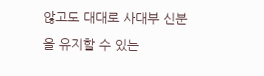않고도 대대로 사대부 신분을 유지할 수 있는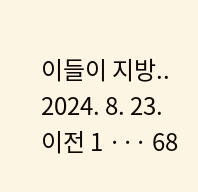이들이 지방.. 2024. 8. 23. 이전 1 ··· 68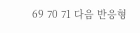69 70 71 다음 반응형